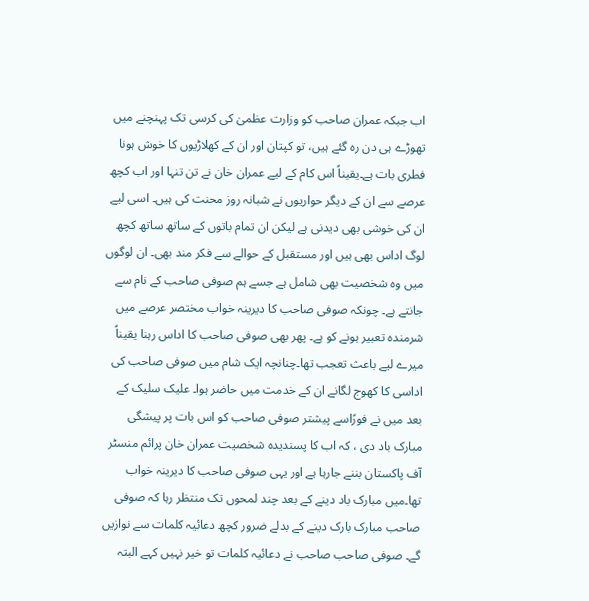اب جبکہ عمران صاحب کو وزارت عظمیٰ کی کرسی تک پہنچنے میں تھوڑے ہی دن رہ گئے ہیں، تو کپتان اور ان کے کھلاڑیوں کا خوش ہونا فطری بات ہے۔یقیناً اس کام کے لیے عمران خان نے تن تنہا اور اب کچھ عرصے سے ان کے دیگر حواریوں نے شبانہ روز محنت کی ہیں۔ اسی لیے ان کی خوشی بھی دیدنی ہے لیکن ان تمام باتوں کے ساتھ ساتھ کچھ لوگ اداس بھی ہیں اور مستقبل کے حوالے سے فکر مند بھی۔ ان لوگوں میں وہ شخصیت بھی شامل ہے جسے ہم صوفی صاحب کے نام سے جانتے ہے۔ چونکہ صوفی صاحب کا دیرینہ خواب مختصر عرصے میں شرمندہ تعبیر ہونے کو ہے۔ پھر بھی صوفی صاحب کا اداس رہنا یقیناً میرے لیے باعث تعجب تھا۔چنانچہ ایک شام میں صوفی صاحب کی اداسی کا کھوج لگانے ان کے خدمت میں حاضر ہوا۔ علیک سلیک کے بعد میں نے فورًاسے پیشتر صوفی صاحب کو اس بات پر پیشگی مبارک باد دی ، کہ اب کا پسندیدہ شخصیت عمران خان پرائم منسٹر آف پاکستان بننے جارہا ہے اور یہی صوفی صاحب کا دیرینہ خواب تھا۔میں مبارک باد دینے کے بعد چند لمحوں تک منتظر رہا کہ صوفی صاحب مبارک بارک دینے کے بدلے ضرور کچھ دعائیہ کلمات سے نوازیں گے۔ صوفی صاحب صاحب نے دعائیہ کلمات تو خیر نہیں کہے البتہ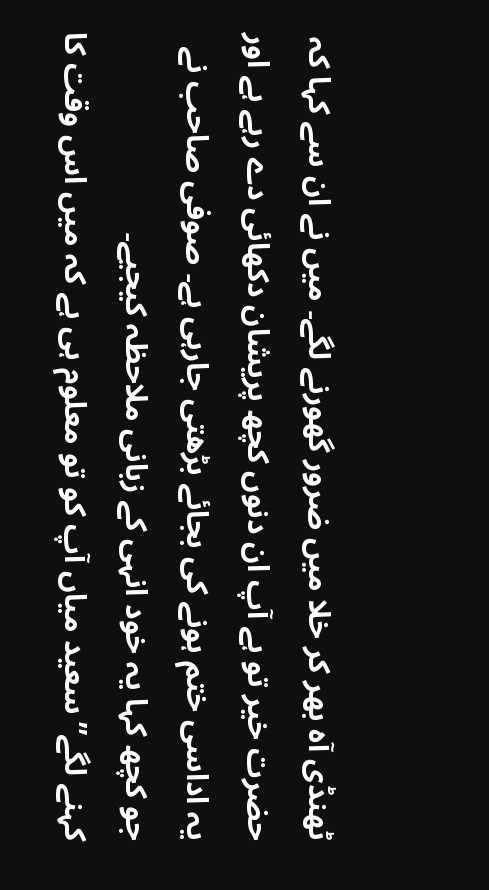ٹھنڈی آہ بھر کر خلا میں ضرور گھورنے لگے۔ میں نے ان سے کہا کہ حضرت خیر تو ہے آپ ان دنوں کچھ پریشان دکھائی دے رہے ہے اور یہ اداسی ختم ہونے کی بجائے بڑھتی جارہی ہے۔ صوفی صاحب نے جو کچھ کہا یہ خود انہی کے زبانی ملاحظہ کیجیے۔
کہنے لگے” سعید میاں آپ کو تو معلوم ہی ہے کہ میں اس وقت کا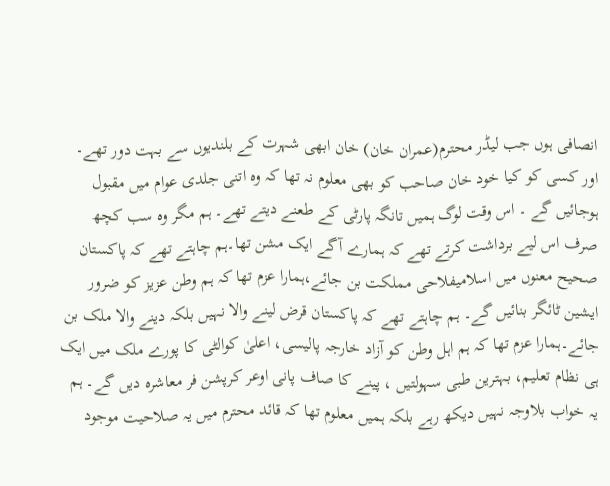انصافی ہوں جب لیڈر محترم(عمران خان) خان ابھی شہرت کے بلندیوں سے بہت دور تھے۔ اور کسی کو کیا خود خان صاحب کو بھی معلوم نہ تھا کہ وہ اتنی جلدی عوام میں مقبول ہوجائیں گے ۔ اس وقت لوگ ہمیں تانگہ پارٹی کے طعنے دیتے تھے۔ ہم مگر وہ سب کچھ صرف اس لیے برداشت کرتے تھے کہ ہمارے آگے ایک مشن تھا۔ہم چاہتے تھے کہ پاکستان صحیح معنوں میں اسلامیفلاحی مملکت بن جائے،ہمارا عزم تھا کہ ہم وطن عزیز کو ضرور ایشین ٹائگر بنائیں گے۔ ہم چاہتے تھے کہ پاکستان قرض لینے والا نہیں بلکہ دینے والا ملک بن جائے۔ہمارا عزم تھا کہ ہم اہل وطن کو آزاد خارجہ پالیسی، اعلیٰ کوالٹی کا پورے ملک میں ایک ہی نظام تعلیم، بہترین طبی سہولتیں ، پینے کا صاف پانی اوعر کرپشن فر معاشرہ دیں گے۔ ہم یہ خواب بلاوجہ نہیں دیکھ رہے بلکہ ہمیں معلوم تھا کہ قائد محترم میں یہ صلاحیت موجود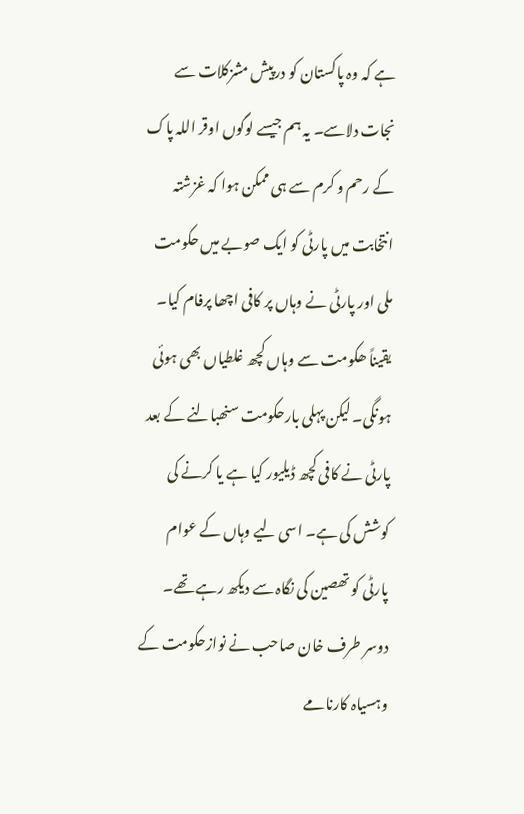ہے کہ وہ پاکستان کو درپیش مشزکلات سے نجات دلاسے۔ یہ ہم جیسے لوگوں اوقر اللہ پاک کے رحم و کرم سے ہی ممکن ہوا کہ غزشتہ انتخابت میں پارٹی کو ایک صوبے میں حکومت ملی اور پارٹی نے وہاں پر کافی اچھا پرفام کیا۔ یقیناً ھکومت سے وہاں کچھ غلطیاں بھی ہوئی ہونگی۔ لیکن پہلی بارحکومت سنھبالنے کے بعد پارٹی نے کافی کچھ ڈیلیور کیا ہے یا کرنے کی کوشش کی ہے۔ اسی لیے وہاں کے عوام پارٹی کو تھصین کی نگاہ سے دیکھ رہے تھے۔ دوسر طرف خان صاحب نے نوازحکومت کے وہسیاہ کارنامے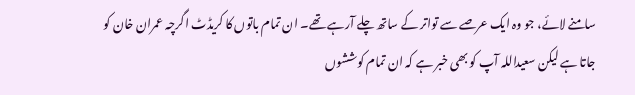سامنے لائے، جو وہ ایک عرصے سے تواتر کے ساتھ چلے آرہے تھے۔ ان تمام باتوں کا کریڈٹ اگرچہ عمران خان کو جاتا ہے لیکن سعیداللہ آپ کو بھی خبر ہے کہ ان تمام کوششوں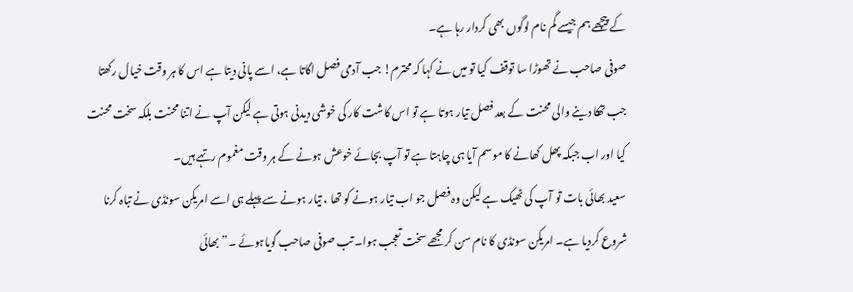کے پیچھے ہم جیسے گم نام لوگوں بھی کردار رہا ہے۔
صوفی صاحب نے تھوڑا سا توقف کیا تو میں نے کہا کہ محترم! جب آدمی فصل اگاتا ہے، اسے پانی دیتا ہے اس کا ہر وقت خیال رکھتا جب تھکا دینے والی محنت کے بعد فصل تیار ہوتا ہے تو اس کاشت کار کی خوشی دیدنی ہوتی ہے لیکن آپ نے اتنا محنت بلکہ سخت محنت کیا اور اب جبکہ پھل کھانے کا موسم آیا ہی چاہتا ہے تو آپ بجائے خوعش ہونے کے ہر وقت مغموم رتہے ہیں۔
سعید بھائی بات تو آپ کی ٹھیک ہے لیکن وہ فصل جو اب تیار ہونے کو تھا ، تیار ہونے سے پہلے ہی اسے امریکن سونڈی نے تباہ کرنا شروع کردیا ہے۔ امریکن سونڈی کا نام سن کر مجھے سخت تعجب ہوا۔ تب صوفی صاحب گویاہوئے ۔” بھائی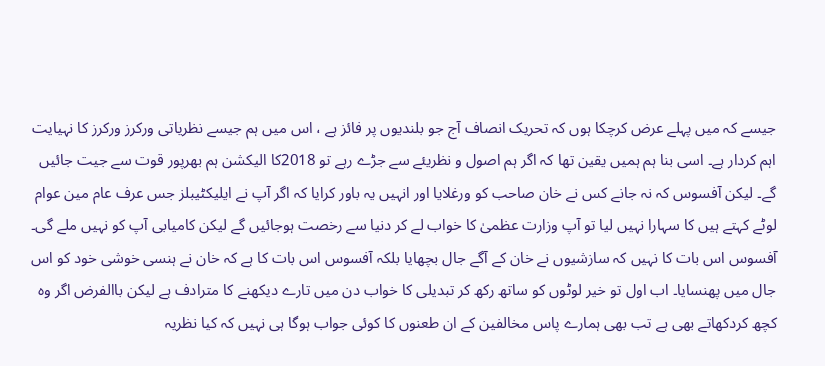جیسے کہ میں پہلے عرض کرچکا ہوں کہ تحریک انصاف آج جو بلندیوں پر فائز ہے ، اس میں ہم جیسے نظریاتی ورکرز ورکرز کا نہیایت اہم کردار ہے۔ اسی بنا ہم ہمیں یقین تھا کہ اگر ہم اصول و نظریئے سے جڑے رہے تو 2018کا الیکشن ہم بھرپور قوت سے جیت جائیں گے۔ لیکن آفسوس کہ نہ جانے کس نے خان صاحب کو ورغلایا اور انہیں یہ باور کرایا کہ اگر آپ نے ایلیکٹیبلز جس عرف عام مین عوام لوٹے کہتے ہیں کا سہارا نہیں لیا تو آپ وزارت عظمیٰ کا خواب لے کر دنیا سے رخصت ہوجائیں گے لیکن کامیابی آپ کو نہیں ملے گی۔
آفسوس اس بات کا نہیں کہ سازشیوں نے خان کے آگے جال بچھایا بلکہ آفسوس اس بات کا ہے کہ خان نے ہنسی خوشی خود کو اس جال میں پھنسایا۔ اب اول تو خیر لوٹوں کو ساتھ رکھ کر تبدیلی کا خواب دن میں تارے دیکھنے کا مترادف ہے لیکن باالفرض اگر وہ کچھ کردکھاتے بھی ہے تب بھی ہمارے پاس مخالفین کے ان طعنوں کا کوئی جواب ہوگا ہی نہیں کہ کیا نظریہ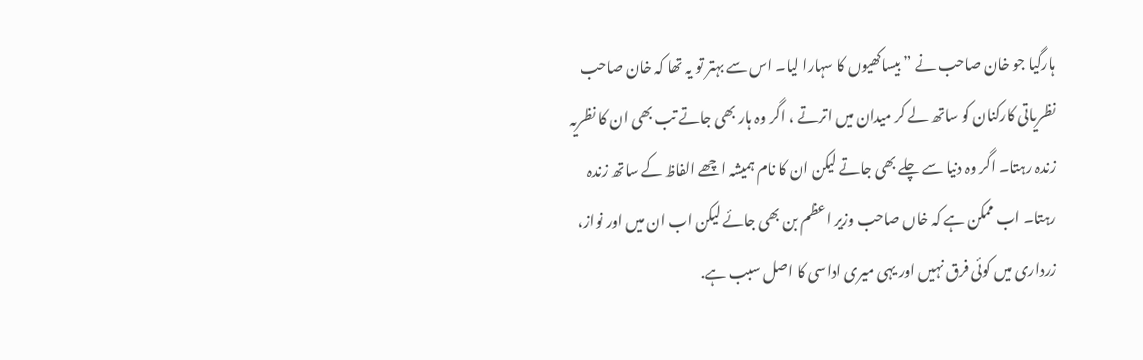ہارگیا جو خان صاحب نے ” بیساکھیوں کا سہارا لیا۔ اس سے بہتر تو یہ تھا کہ خان صاحب نظریاتی کارکنان کو ساتھ لے کر میدان میں اترتے ، اگر وہ ہار بھی جاتے تب بھی ان کا نظریہ زندہ رہتا۔ اگر وہ دنیا سے چلے بھی جاتے لیکن ان کا نام ہمیشہ اچھے الفاظ کے ساتھ زندہ رہتا۔ اب ممکن ہے کہ خاں صاحب وزیر اعظم بن بھی جائے لیکن اب ان میں اور نواز، زرداری میں کوئی فرق نہیں اور یہی میری اداسی کا اصل سبب ہے.